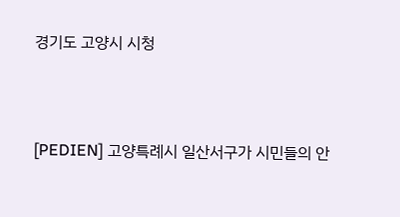경기도 고양시 시청



[PEDIEN] 고양특례시 일산서구가 시민들의 안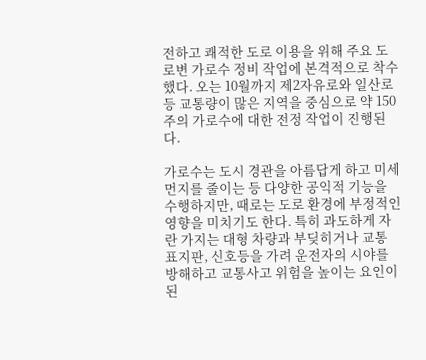전하고 쾌적한 도로 이용을 위해 주요 도로변 가로수 정비 작업에 본격적으로 착수했다. 오는 10월까지 제2자유로와 일산로 등 교통량이 많은 지역을 중심으로 약 150주의 가로수에 대한 전정 작업이 진행된다.

가로수는 도시 경관을 아름답게 하고 미세먼지를 줄이는 등 다양한 공익적 기능을 수행하지만, 때로는 도로 환경에 부정적인 영향을 미치기도 한다. 특히 과도하게 자란 가지는 대형 차량과 부딪히거나 교통 표지판, 신호등을 가려 운전자의 시야를 방해하고 교통사고 위험을 높이는 요인이 된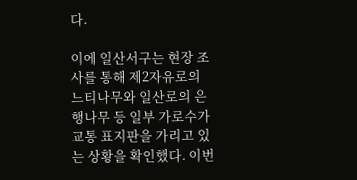다.

이에 일산서구는 현장 조사를 통해 제2자유로의 느티나무와 일산로의 은행나무 등 일부 가로수가 교통 표지판을 가리고 있는 상황을 확인했다. 이번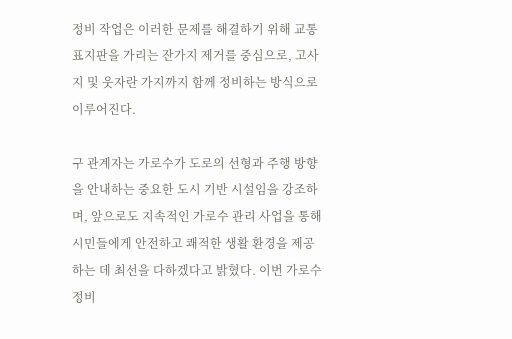정비 작업은 이러한 문제를 해결하기 위해 교통 표지판을 가리는 잔가지 제거를 중심으로, 고사지 및 웃자란 가지까지 함께 정비하는 방식으로 이루어진다.

구 관계자는 가로수가 도로의 선형과 주행 방향을 안내하는 중요한 도시 기반 시설임을 강조하며, 앞으로도 지속적인 가로수 관리 사업을 통해 시민들에게 안전하고 쾌적한 생활 환경을 제공하는 데 최선을 다하겠다고 밝혔다. 이번 가로수 정비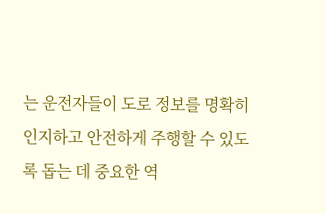는 운전자들이 도로 정보를 명확히 인지하고 안전하게 주행할 수 있도록 돕는 데 중요한 역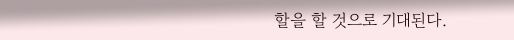할을 할 것으로 기대된다.